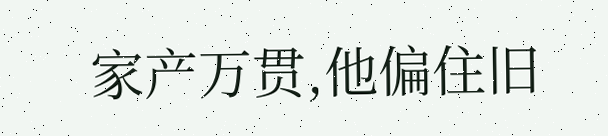家产万贯,他偏住旧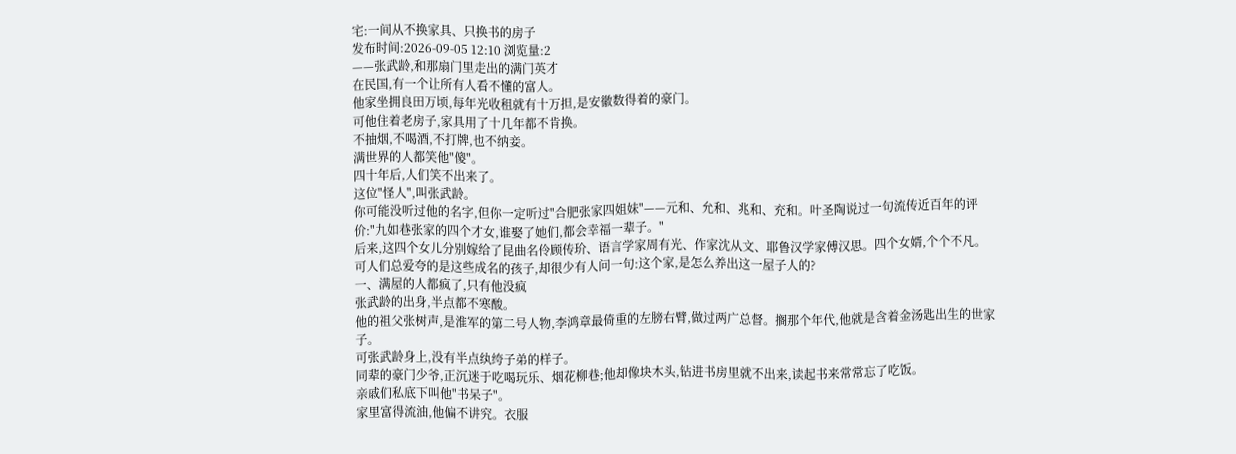宅:一间从不换家具、只换书的房子
发布时间:2026-09-05 12:10 浏览量:2
——张武龄,和那扇门里走出的满门英才
在民国,有一个让所有人看不懂的富人。
他家坐拥良田万顷,每年光收租就有十万担,是安徽数得着的豪门。
可他住着老房子,家具用了十几年都不肯换。
不抽烟,不喝酒,不打牌,也不纳妾。
满世界的人都笑他"傻"。
四十年后,人们笑不出来了。
这位"怪人",叫张武龄。
你可能没听过他的名字,但你一定听过"合肥张家四姐妹"——元和、允和、兆和、充和。叶圣陶说过一句流传近百年的评价:"九如巷张家的四个才女,谁娶了她们,都会幸福一辈子。"
后来,这四个女儿分别嫁给了昆曲名伶顾传玠、语言学家周有光、作家沈从文、耶鲁汉学家傅汉思。四个女婿,个个不凡。
可人们总爱夸的是这些成名的孩子,却很少有人问一句:这个家,是怎么养出这一屋子人的?
一、满屋的人都疯了,只有他没疯
张武龄的出身,半点都不寒酸。
他的祖父张树声,是淮军的第二号人物,李鸿章最倚重的左膀右臂,做过两广总督。搁那个年代,他就是含着金汤匙出生的世家子。
可张武龄身上,没有半点纨绔子弟的样子。
同辈的豪门少爷,正沉迷于吃喝玩乐、烟花柳巷;他却像块木头,钻进书房里就不出来,读起书来常常忘了吃饭。
亲戚们私底下叫他"书呆子"。
家里富得流油,他偏不讲究。衣服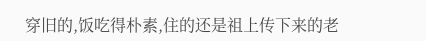穿旧的,饭吃得朴素,住的还是祖上传下来的老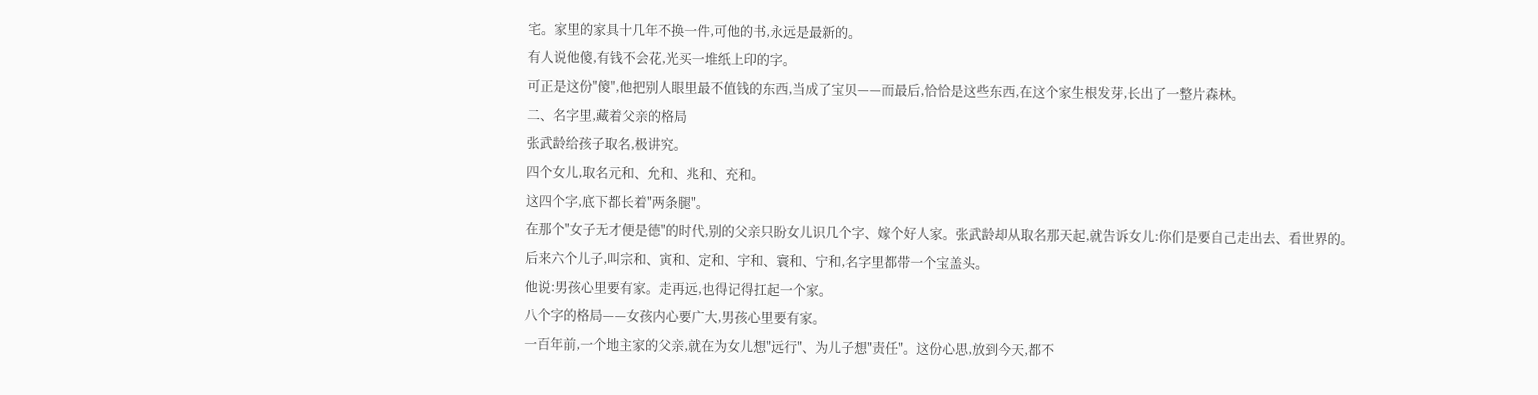宅。家里的家具十几年不换一件,可他的书,永远是最新的。
有人说他傻,有钱不会花,光买一堆纸上印的字。
可正是这份"傻",他把别人眼里最不值钱的东西,当成了宝贝——而最后,恰恰是这些东西,在这个家生根发芽,长出了一整片森林。
二、名字里,藏着父亲的格局
张武龄给孩子取名,极讲究。
四个女儿,取名元和、允和、兆和、充和。
这四个字,底下都长着"两条腿"。
在那个"女子无才便是德"的时代,别的父亲只盼女儿识几个字、嫁个好人家。张武龄却从取名那天起,就告诉女儿:你们是要自己走出去、看世界的。
后来六个儿子,叫宗和、寅和、定和、宇和、寰和、宁和,名字里都带一个宝盖头。
他说:男孩心里要有家。走再远,也得记得扛起一个家。
八个字的格局——女孩内心要广大,男孩心里要有家。
一百年前,一个地主家的父亲,就在为女儿想"远行"、为儿子想"责任"。这份心思,放到今天,都不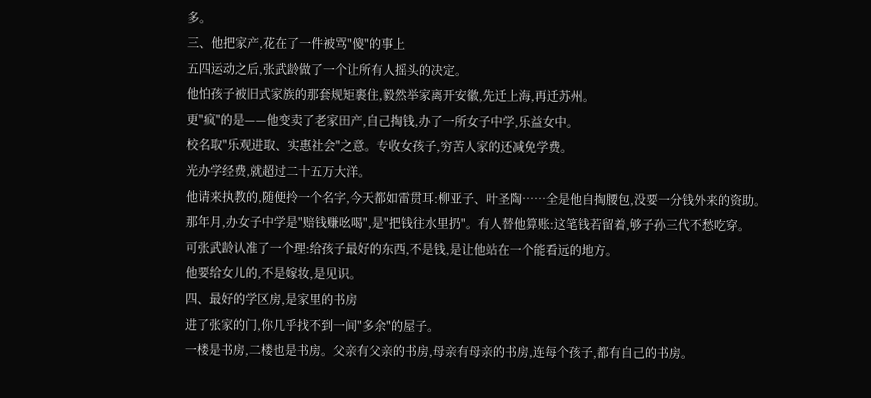多。
三、他把家产,花在了一件被骂"傻"的事上
五四运动之后,张武龄做了一个让所有人摇头的决定。
他怕孩子被旧式家族的那套规矩裹住,毅然举家离开安徽,先迁上海,再迁苏州。
更"疯"的是——他变卖了老家田产,自己掏钱,办了一所女子中学,乐益女中。
校名取"乐观进取、实惠社会"之意。专收女孩子,穷苦人家的还减免学费。
光办学经费,就超过二十五万大洋。
他请来执教的,随便拎一个名字,今天都如雷贯耳:柳亚子、叶圣陶……全是他自掏腰包,没要一分钱外来的资助。
那年月,办女子中学是"赔钱赚吆喝",是"把钱往水里扔"。有人替他算账:这笔钱若留着,够子孙三代不愁吃穿。
可张武龄认准了一个理:给孩子最好的东西,不是钱,是让他站在一个能看远的地方。
他要给女儿的,不是嫁妆,是见识。
四、最好的学区房,是家里的书房
进了张家的门,你几乎找不到一间"多余"的屋子。
一楼是书房,二楼也是书房。父亲有父亲的书房,母亲有母亲的书房,连每个孩子,都有自己的书房。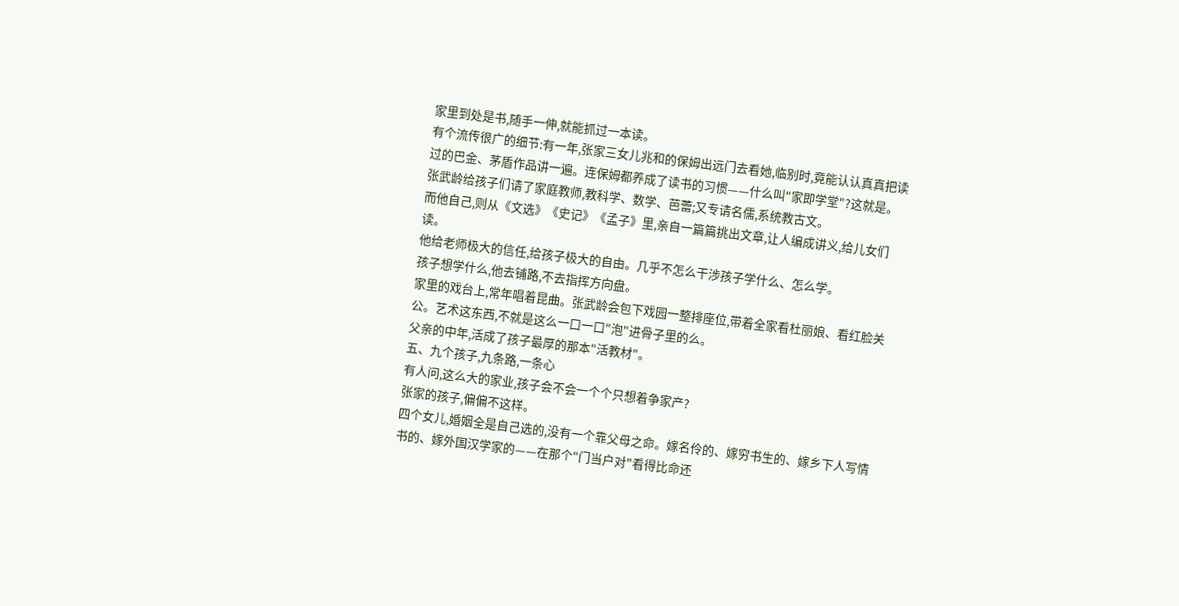家里到处是书,随手一伸,就能抓过一本读。
有个流传很广的细节:有一年,张家三女儿兆和的保姆出远门去看她,临别时,竟能认认真真把读过的巴金、茅盾作品讲一遍。连保姆都养成了读书的习惯——什么叫"家即学堂"?这就是。
张武龄给孩子们请了家庭教师,教科学、数学、芭蕾;又专请名儒,系统教古文。
而他自己,则从《文选》《史记》《孟子》里,亲自一篇篇挑出文章,让人编成讲义,给儿女们读。
他给老师极大的信任,给孩子极大的自由。几乎不怎么干涉孩子学什么、怎么学。
孩子想学什么,他去铺路,不去指挥方向盘。
家里的戏台上,常年唱着昆曲。张武龄会包下戏园一整排座位,带着全家看杜丽娘、看红脸关公。艺术这东西,不就是这么一口一口"泡"进骨子里的么。
父亲的中年,活成了孩子最厚的那本"活教材"。
五、九个孩子,九条路,一条心
有人问,这么大的家业,孩子会不会一个个只想着争家产?
张家的孩子,偏偏不这样。
四个女儿,婚姻全是自己选的,没有一个靠父母之命。嫁名伶的、嫁穷书生的、嫁乡下人写情书的、嫁外国汉学家的——在那个"门当户对"看得比命还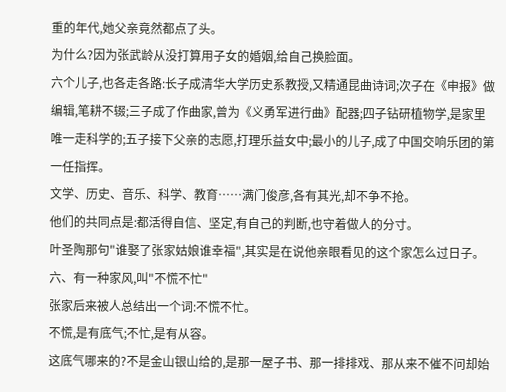重的年代,她父亲竟然都点了头。
为什么?因为张武龄从没打算用子女的婚姻,给自己换脸面。
六个儿子,也各走各路:长子成清华大学历史系教授,又精通昆曲诗词;次子在《申报》做编辑,笔耕不辍;三子成了作曲家,曾为《义勇军进行曲》配器;四子钻研植物学,是家里唯一走科学的;五子接下父亲的志愿,打理乐益女中;最小的儿子,成了中国交响乐团的第一任指挥。
文学、历史、音乐、科学、教育……满门俊彦,各有其光,却不争不抢。
他们的共同点是:都活得自信、坚定,有自己的判断,也守着做人的分寸。
叶圣陶那句"谁娶了张家姑娘谁幸福",其实是在说他亲眼看见的这个家怎么过日子。
六、有一种家风,叫"不慌不忙"
张家后来被人总结出一个词:不慌不忙。
不慌,是有底气;不忙,是有从容。
这底气哪来的?不是金山银山给的,是那一屋子书、那一排排戏、那从来不催不问却始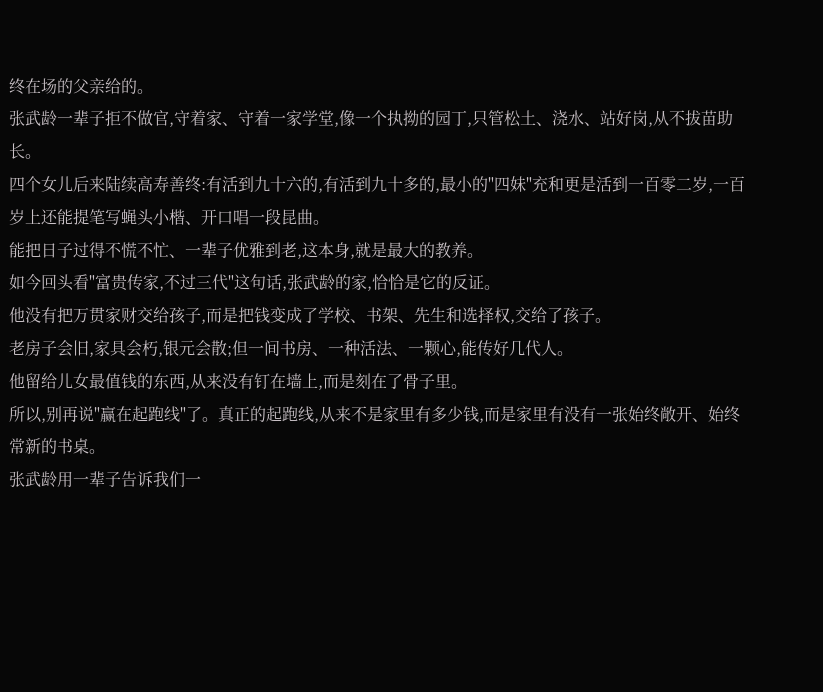终在场的父亲给的。
张武龄一辈子拒不做官,守着家、守着一家学堂,像一个执拗的园丁,只管松土、浇水、站好岗,从不拔苗助长。
四个女儿后来陆续高寿善终:有活到九十六的,有活到九十多的,最小的"四妹"充和更是活到一百零二岁,一百岁上还能提笔写蝇头小楷、开口唱一段昆曲。
能把日子过得不慌不忙、一辈子优雅到老,这本身,就是最大的教养。
如今回头看"富贵传家,不过三代"这句话,张武龄的家,恰恰是它的反证。
他没有把万贯家财交给孩子,而是把钱变成了学校、书架、先生和选择权,交给了孩子。
老房子会旧,家具会朽,银元会散;但一间书房、一种活法、一颗心,能传好几代人。
他留给儿女最值钱的东西,从来没有钉在墙上,而是刻在了骨子里。
所以,别再说"赢在起跑线"了。真正的起跑线,从来不是家里有多少钱,而是家里有没有一张始终敞开、始终常新的书桌。
张武龄用一辈子告诉我们一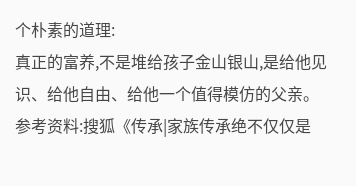个朴素的道理:
真正的富养,不是堆给孩子金山银山,是给他见识、给他自由、给他一个值得模仿的父亲。
参考资料:搜狐《传承|家族传承绝不仅仅是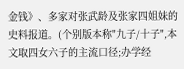金钱》、多家对张武龄及张家四姐妹的史料报道。(个别版本称"九子/十子",本文取四女六子的主流口径;办学经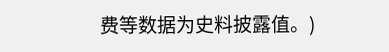费等数据为史料披露值。)